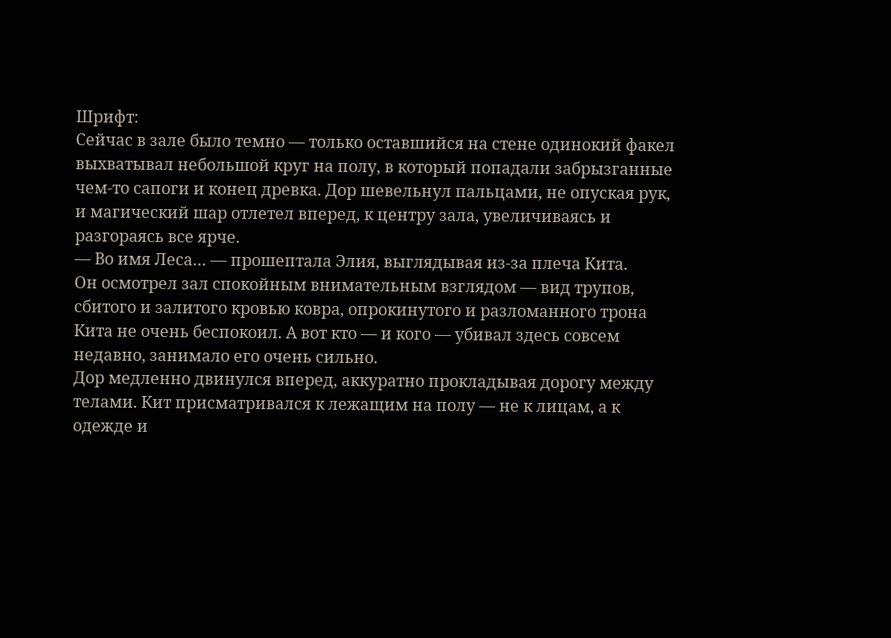Шрифт:
Сейчас в зале было темно — только оставшийся на стене одинокий факел выхватывал небольшой круг на полу, в который попадали забрызганные чем-то сапоги и конец древка. Дор шевельнул пальцами, не опуская рук, и магический шар отлетел вперед, к центру зала, увеличиваясь и разгораясь все ярче.
— Во имя Леса… — прошептала Элия, выглядывая из-за плеча Кита.
Он осмотрел зал спокойным внимательным взглядом — вид трупов, сбитого и залитого кровью ковра, опрокинутого и разломанного трона Кита не очень беспокоил. А вот кто — и кого — убивал здесь совсем недавно, занимало его очень сильно.
Дор медленно двинулся вперед, аккуратно прокладывая дорогу между телами. Кит присматривался к лежащим на полу — не к лицам, а к одежде и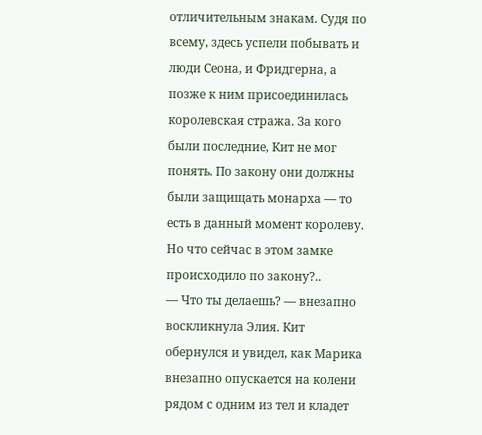отличительным знакам. Судя по всему, здесь успели побывать и люди Сеона, и Фридгерна, а позже к ним присоединилась королевская стража. За кого были последние, Кит не мог понять. По закону они должны были защищать монарха — то есть в данный момент королеву. Но что сейчас в этом замке происходило по закону?..
— Что ты делаешь? — внезапно воскликнула Элия. Кит обернулся и увидел, как Марика внезапно опускается на колени рядом с одним из тел и кладет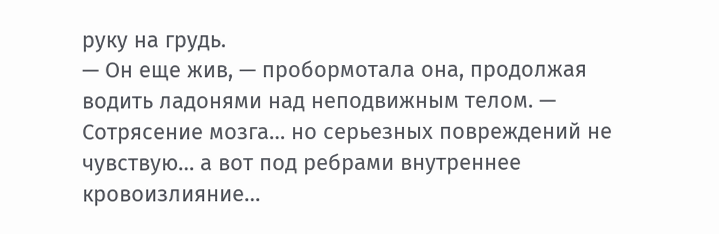руку на грудь.
— Он еще жив, — пробормотала она, продолжая водить ладонями над неподвижным телом. — Сотрясение мозга… но серьезных повреждений не чувствую… а вот под ребрами внутреннее кровоизлияние…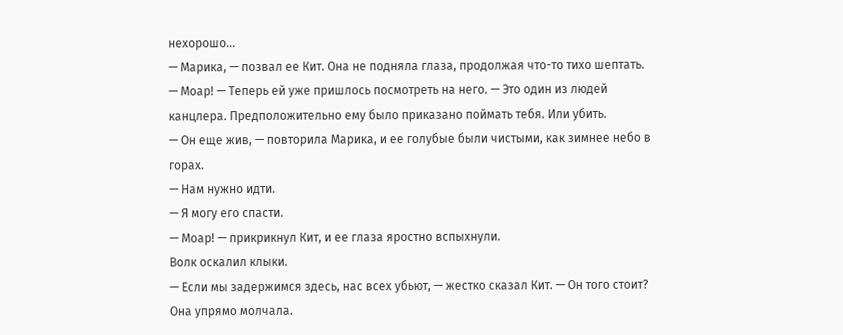нехорошо…
— Марика, — позвал ее Кит. Она не подняла глаза, продолжая что-то тихо шептать.
— Моар! — Теперь ей уже пришлось посмотреть на него. — Это один из людей канцлера. Предположительно ему было приказано поймать тебя. Или убить.
— Он еще жив, — повторила Марика, и ее голубые были чистыми, как зимнее небо в горах.
— Нам нужно идти.
— Я могу его спасти.
— Моар! — прикрикнул Кит, и ее глаза яростно вспыхнули.
Волк оскалил клыки.
— Если мы задержимся здесь, нас всех убьют, — жестко сказал Кит. — Он того стоит?
Она упрямо молчала.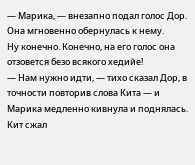— Марика, — внезапно подал голос Дор. Она мгновенно обернулась к нему.
Ну конечно. Конечно, на его голос она отзовется безо всякого хедийе!
— Нам нужно идти, — тихо сказал Дор, в точности повторив слова Кита — и Марика медленно кивнула и поднялась.
Кит сжал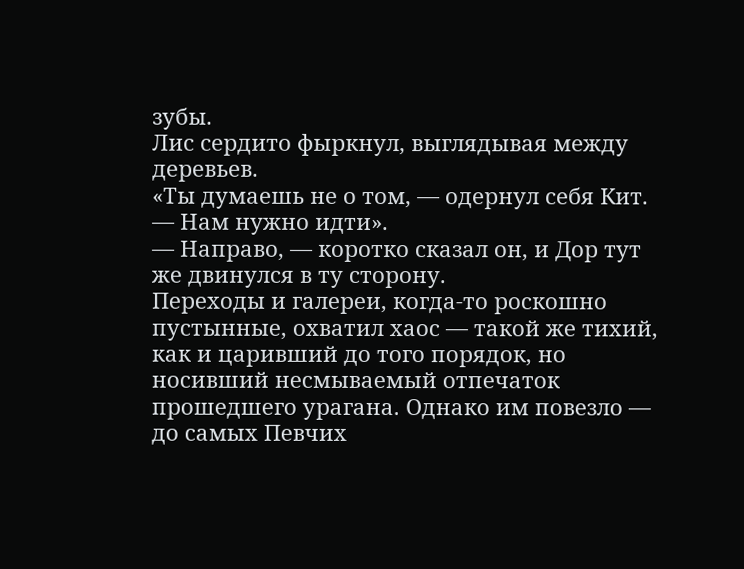зубы.
Лис сердито фыркнул, выглядывая между деревьев.
«Ты думаешь не о том, — одернул себя Кит. — Нам нужно идти».
— Направо, — коротко сказал он, и Дор тут же двинулся в ту сторону.
Переходы и галереи, когда-то роскошно пустынные, охватил хаос — такой же тихий, как и царивший до того порядок, но носивший несмываемый отпечаток прошедшего урагана. Однако им повезло — до самых Певчих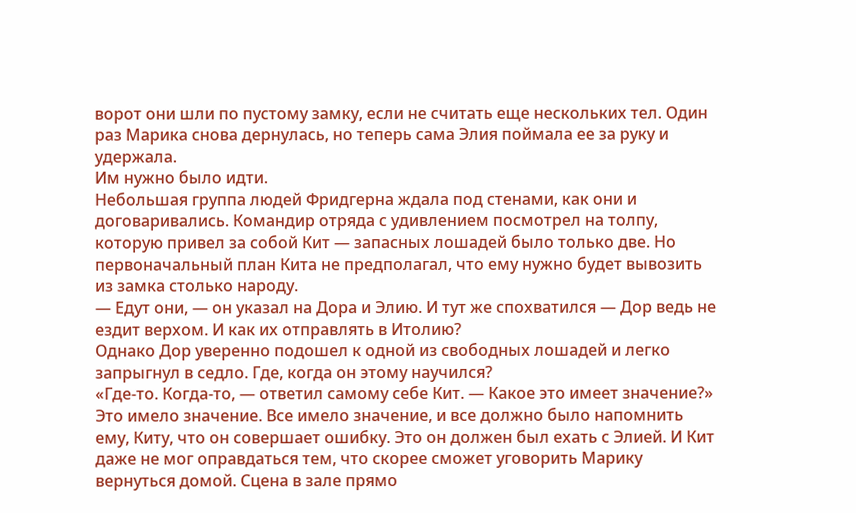ворот они шли по пустому замку, если не считать еще нескольких тел. Один раз Марика снова дернулась, но теперь сама Элия поймала ее за руку и удержала.
Им нужно было идти.
Небольшая группа людей Фридгерна ждала под стенами, как они и договаривались. Командир отряда с удивлением посмотрел на толпу, которую привел за собой Кит — запасных лошадей было только две. Но первоначальный план Кита не предполагал, что ему нужно будет вывозить из замка столько народу.
— Едут они, — он указал на Дора и Элию. И тут же спохватился — Дор ведь не ездит верхом. И как их отправлять в Итолию?
Однако Дор уверенно подошел к одной из свободных лошадей и легко запрыгнул в седло. Где, когда он этому научился?
«Где-то. Когда-то, — ответил самому себе Кит. — Какое это имеет значение?»
Это имело значение. Все имело значение, и все должно было напомнить ему, Киту, что он совершает ошибку. Это он должен был ехать с Элией. И Кит даже не мог оправдаться тем, что скорее сможет уговорить Марику вернуться домой. Сцена в зале прямо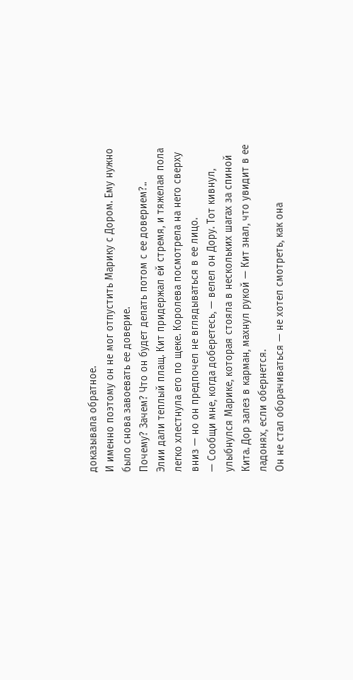доказывала обратное.
И именно поэтому он не мог отпустить Марику с Дором. Ему нужно было снова завоевать ее доверие.
Почему? Зачем? Что он будет делать потом с ее доверием?..
Элии дали теплый плащ. Кит придержал ей стремя, и тяжелая пола легко хлестнула его по щеке. Королева посмотрела на него сверху вниз — но он предпочел не вглядываться в ее лицо.
— Сообщи мне, когда доберетесь, — велел он Дору. Тот кивнул, улыбнулся Марике, которая стояла в нескольких шагах за спиной Кита. Дор залез в карман, махнул рукой — Кит знал, что увидит в ее ладонях, если обернется.
Он не стал оборачиваться — не хотел смотреть, как она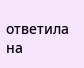ответила на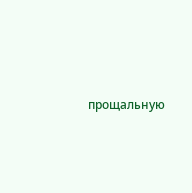прощальную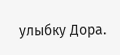улыбку Дора.